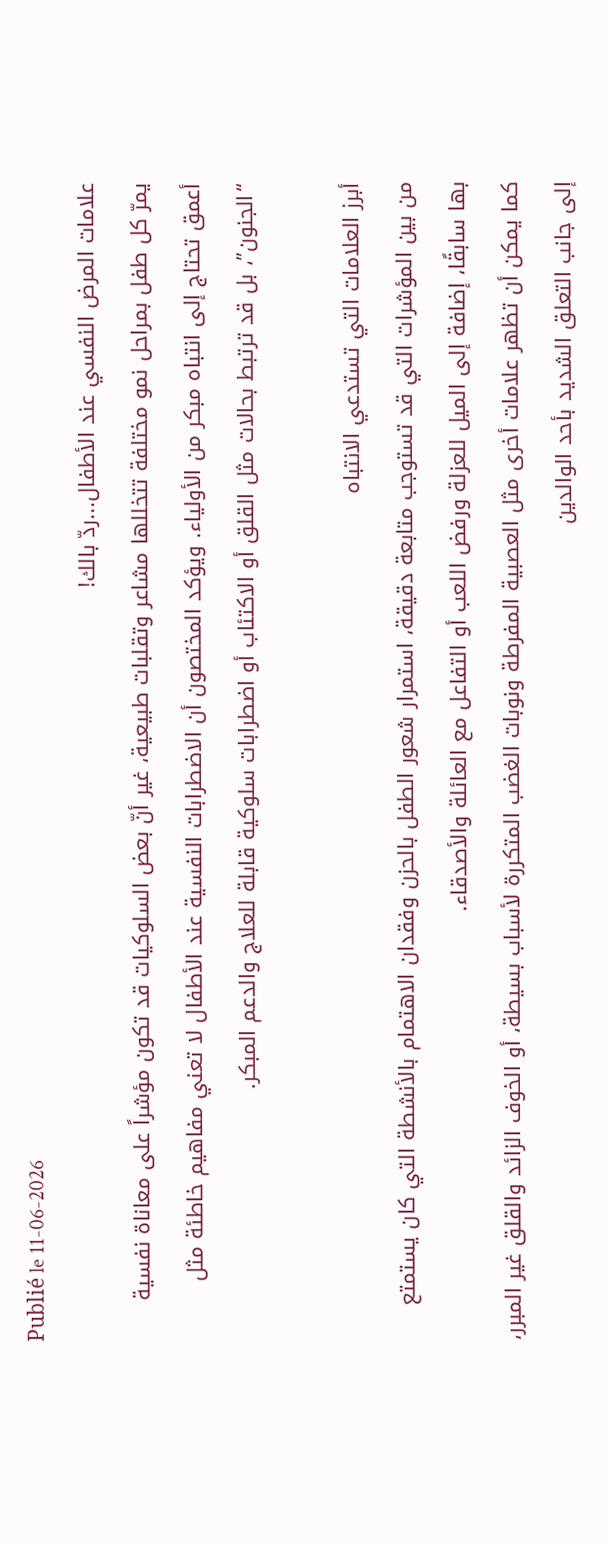Publié le 11-06-2026
علامات المرض النفسي عند الأطفال...ردّ بالك!
يمرّ كل طفل بمراحل نمو مختلفة تتخللها مشاعر وتقلبات طبيعية، غير أنّ بعض السلوكيات قد تكون مؤشراً على معاناة نفسية أعمق تحتاج إلى انتباه مبكر من الأولياء. ويؤكد المختصون أن الاضطرابات النفسية عند الأطفال لا تعني مفاهيم خاطئة مثل “الجنون”، بل قد ترتبط بحالات مثل القلق أو الاكتئاب أو اضطرابات سلوكية قابلة للعلاج والدعم المبكر.

أبرز العلامات التي تستدعي الانتباه
من بين المؤشرات التي قد تستوجب متابعة دقيقة، استمرار شعور الطفل بالحزن وفقدان الاهتمام بالأنشطة التي كان يستمتع بها سابقًا، إضافة إلى الميل للعزلة ورفض اللعب أو التفاعل مع العائلة والأصدقاء.
كما يمكن أن تظهر علامات أخرى مثل العصبية المفرطة ونوبات الغضب المتكررة لأسباب بسيطة، أو الخوف الزائد والقلق غير المبرر، إلى جانب التعلق الشديد بأحد الوالدين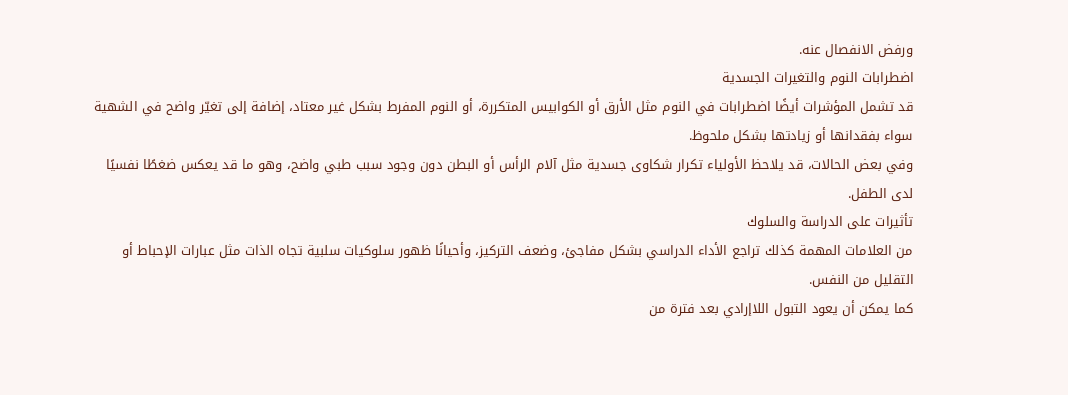ورفض الانفصال عنه.
اضطرابات النوم والتغيرات الجسدية
قد تشمل المؤشرات أيضًا اضطرابات في النوم مثل الأرق أو الكوابيس المتكررة، أو النوم المفرط بشكل غير معتاد، إضافة إلى تغيّر واضح في الشهية سواء بفقدانها أو زيادتها بشكل ملحوظ.
وفي بعض الحالات، قد يلاحظ الأولياء تكرار شكاوى جسدية مثل آلام الرأس أو البطن دون وجود سبب طبي واضح، وهو ما قد يعكس ضغطًا نفسيًا لدى الطفل.
تأثيرات على الدراسة والسلوك
من العلامات المهمة كذلك تراجع الأداء الدراسي بشكل مفاجئ، وضعف التركيز، وأحيانًا ظهور سلوكيات سلبية تجاه الذات مثل عبارات الإحباط أو التقليل من النفس.
كما يمكن أن يعود التبول اللاإرادي بعد فترة من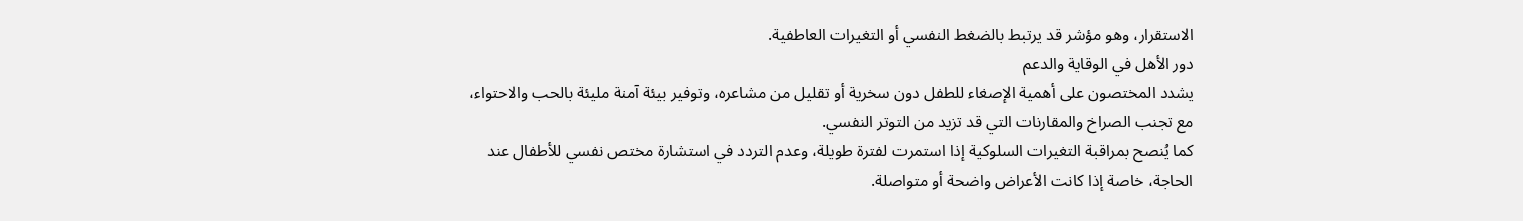الاستقرار، وهو مؤشر قد يرتبط بالضغط النفسي أو التغيرات العاطفية.
دور الأهل في الوقاية والدعم
يشدد المختصون على أهمية الإصغاء للطفل دون سخرية أو تقليل من مشاعره، وتوفير بيئة آمنة مليئة بالحب والاحتواء، مع تجنب الصراخ والمقارنات التي قد تزيد من التوتر النفسي.
كما يُنصح بمراقبة التغيرات السلوكية إذا استمرت لفترة طويلة، وعدم التردد في استشارة مختص نفسي للأطفال عند الحاجة، خاصة إذا كانت الأعراض واضحة أو متواصلة.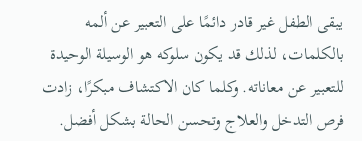يبقى الطفل غير قادر دائمًا على التعبير عن ألمه بالكلمات، لذلك قد يكون سلوكه هو الوسيلة الوحيدة للتعبير عن معاناته. وكلما كان الاكتشاف مبكرًا، زادت فرص التدخل والعلاج وتحسن الحالة بشكل أفضل.